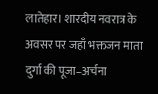लातेहार। शारदीय नवरात्र के अवसर पर जहाँ भक्तजन माता दुर्गा की पूजा–अर्चना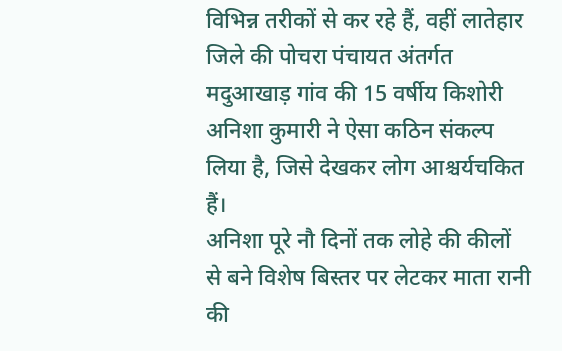विभिन्न तरीकों से कर रहे हैं, वहीं लातेहार जिले की पोचरा पंचायत अंतर्गत मदुआखाड़ गांव की 15 वर्षीय किशोरी अनिशा कुमारी ने ऐसा कठिन संकल्प लिया है, जिसे देखकर लोग आश्चर्यचकित हैं।
अनिशा पूरे नौ दिनों तक लोहे की कीलों से बने विशेष बिस्तर पर लेटकर माता रानी की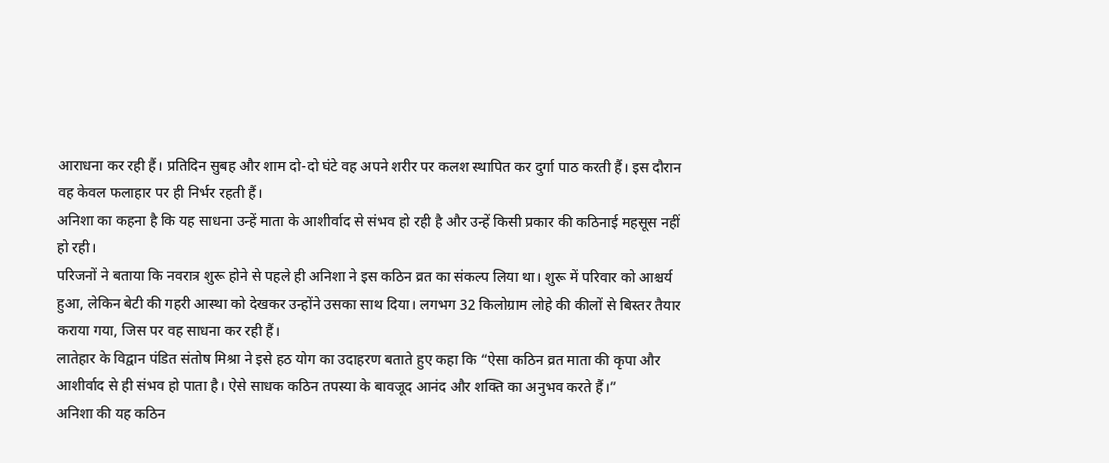आराधना कर रही हैं। प्रतिदिन सुबह और शाम दो-दो घंटे वह अपने शरीर पर कलश स्थापित कर दुर्गा पाठ करती हैं। इस दौरान वह केवल फलाहार पर ही निर्भर रहती हैं।
अनिशा का कहना है कि यह साधना उन्हें माता के आशीर्वाद से संभव हो रही है और उन्हें किसी प्रकार की कठिनाई महसूस नहीं हो रही।
परिजनों ने बताया कि नवरात्र शुरू होने से पहले ही अनिशा ने इस कठिन व्रत का संकल्प लिया था। शुरू में परिवार को आश्चर्य हुआ, लेकिन बेटी की गहरी आस्था को देखकर उन्होंने उसका साथ दिया। लगभग 32 किलोग्राम लोहे की कीलों से बिस्तर तैयार कराया गया, जिस पर वह साधना कर रही हैं।
लातेहार के विद्वान पंडित संतोष मिश्रा ने इसे हठ योग का उदाहरण बताते हुए कहा कि “ऐसा कठिन व्रत माता की कृपा और आशीर्वाद से ही संभव हो पाता है। ऐसे साधक कठिन तपस्या के बावजूद आनंद और शक्ति का अनुभव करते हैं।”
अनिशा की यह कठिन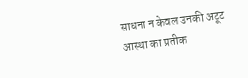साधना न केवल उनकी अटूट आस्था का प्रतीक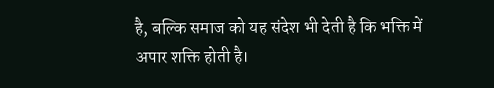है, बल्कि समाज को यह संदेश भी देती है कि भक्ति में अपार शक्ति होती है।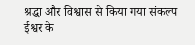श्रद्धा और विश्वास से किया गया संकल्प ईश्वर के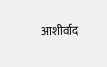आशीर्वाद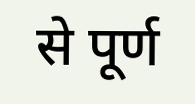से पूर्ण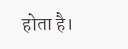होता है।